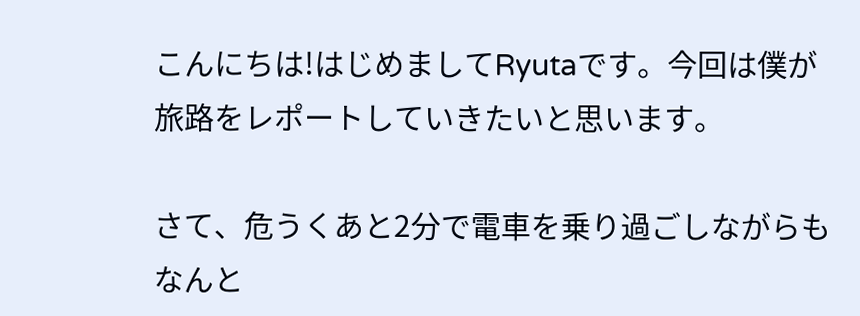こんにちは!はじめましてRyutaです。今回は僕が旅路をレポートしていきたいと思います。

さて、危うくあと2分で電車を乗り過ごしながらもなんと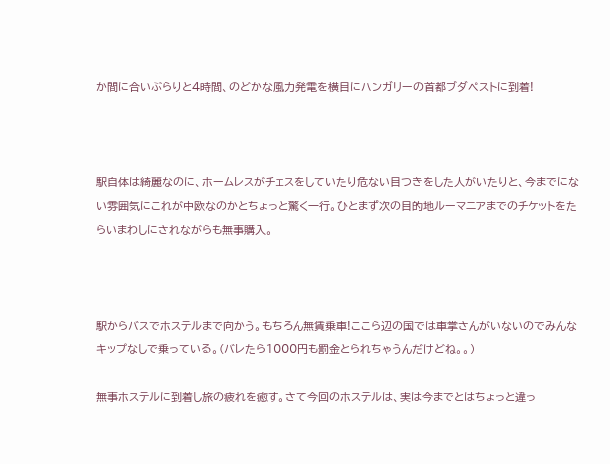か間に合いぶらりと4時間、のどかな風力発電を横目にハンガリーの首都ブダペストに到着!



駅自体は綺麗なのに、ホームレスがチェスをしていたり危ない目つきをした人がいたりと、今までにない雰囲気にこれが中欧なのかとちょっと驚く一行。ひとまず次の目的地ルーマニアまでのチケットをたらいまわしにされながらも無事購入。



駅からバスでホステルまで向かう。もちろん無賃乗車!ここら辺の国では車掌さんがいないのでみんなキップなしで乗っている。(バレたら1000円も罰金とられちゃうんだけどね。。)

無事ホステルに到着し旅の疲れを癒す。さて今回のホステルは、実は今までとはちょっと違っ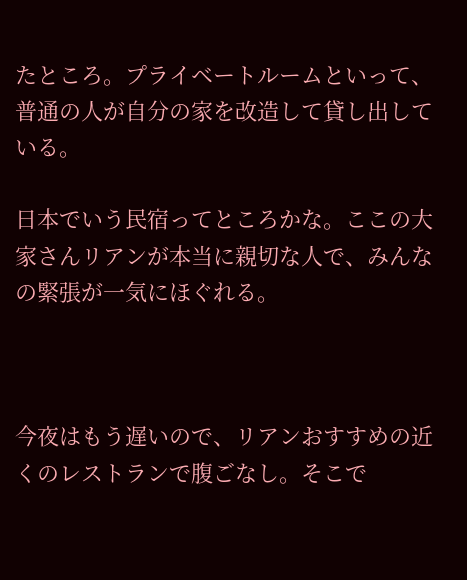たところ。プライベートルームといって、普通の人が自分の家を改造して貸し出している。

日本でいう民宿ってところかな。ここの大家さんリアンが本当に親切な人で、みんなの緊張が一気にほぐれる。



今夜はもう遅いので、リアンおすすめの近くのレストランで腹ごなし。そこで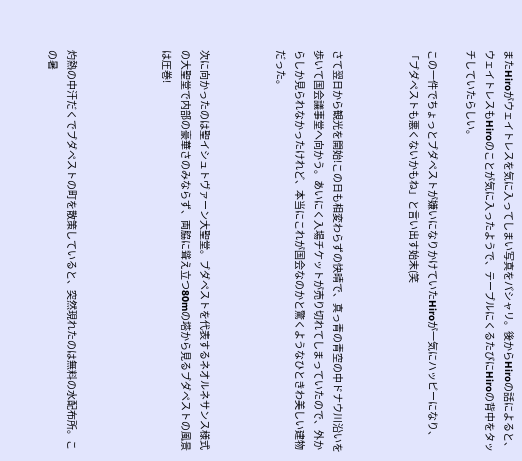またHiroがウェイトレスを気に入ってしまい写真をパシャリ。後からHiroの話によると、ウェイトレスもHiroのことが気に入ったようで、テーブルにくるたびにHiroの背中をタッチしていたらしい。

この一件でちょっとブダペストが嫌いになりかけていたHiroが一気にハッピーになり、「ブダペストも悪くないかもね」と言い出す始末(笑



さて翌日から観光を開始!この日も相変わらずの快晴で、真っ青の青空の中ドナウ川沿いを歩いて国会議事堂へ向かう。あいにく入場チケットが売り切れてしまっていたので、外からしか見られなかったけれど、本当にこれが国会なのかと驚くようなひときわ美しい建物だった。



次に向かったのは聖イシュトヴァーン大聖堂。ブダペストを代表するネオルネサンス様式の大聖堂で内部の豪華さのみならず、両脇に聳え立つ80mの塔から見るブダペストの風景は圧巻!




灼熱の中汗だくでブダペストの町を散策していると、突然現れたのは無料の水配布所。この暑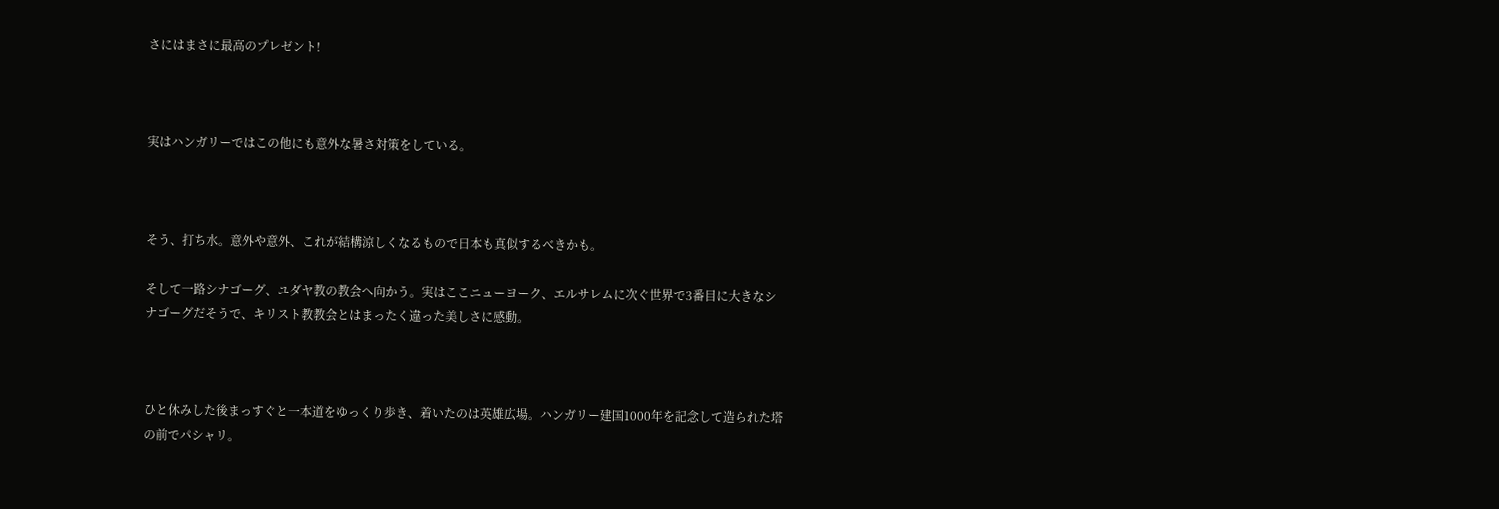さにはまさに最高のプレゼント!



実はハンガリーではこの他にも意外な暑さ対策をしている。



そう、打ち水。意外や意外、これが結構涼しくなるもので日本も真似するべきかも。

そして一路シナゴーグ、ユダヤ教の教会へ向かう。実はここニューヨーク、エルサレムに次ぐ世界で3番目に大きなシナゴーグだそうで、キリスト教教会とはまったく違った美しさに感動。



ひと休みした後まっすぐと一本道をゆっくり歩き、着いたのは英雄広場。ハンガリー建国1000年を記念して造られた塔の前でパシャリ。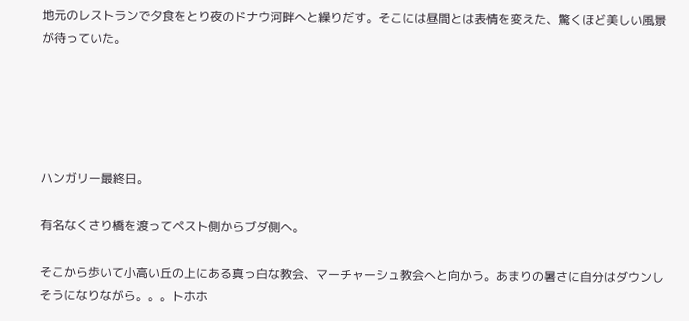地元のレストランで夕食をとり夜のドナウ河畔へと繰りだす。そこには昼間とは表情を変えた、驚くほど美しい風景が待っていた。





ハンガリー最終日。

有名なくさり橋を渡ってペスト側からブダ側へ。

そこから歩いて小高い丘の上にある真っ白な教会、マーチャーシュ教会へと向かう。あまりの暑さに自分はダウンしそうになりながら。。。トホホ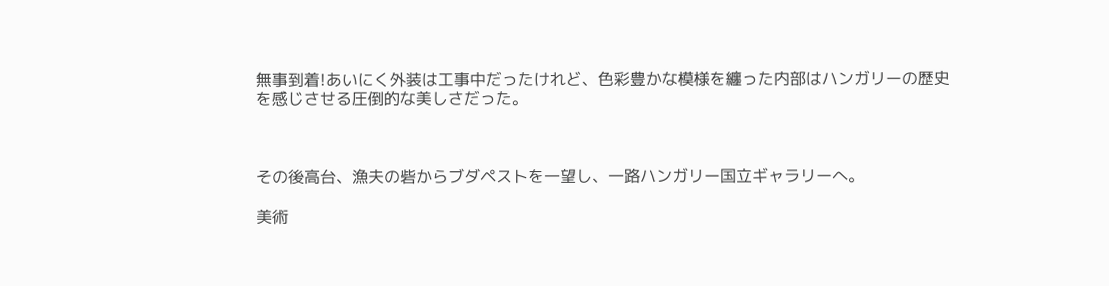無事到着!あいにく外装は工事中だったけれど、色彩豊かな模様を纏った内部はハンガリーの歴史を感じさせる圧倒的な美しさだった。



その後高台、漁夫の砦からブダペストを一望し、一路ハンガリー国立ギャラリーへ。

美術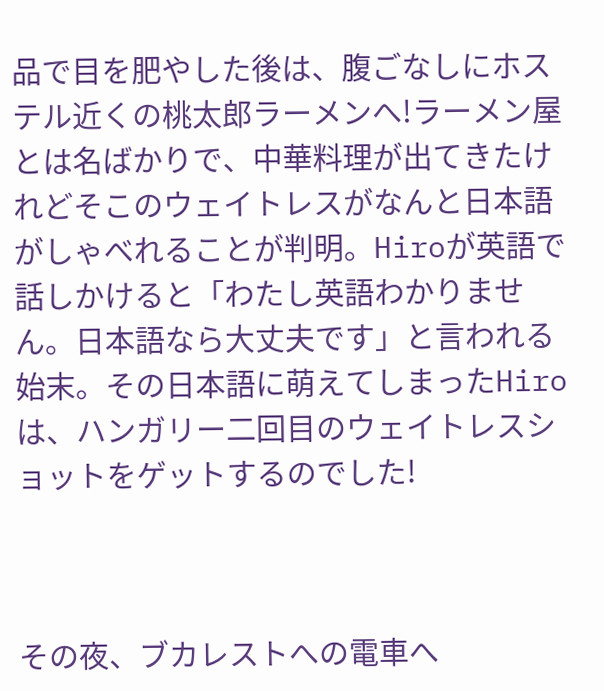品で目を肥やした後は、腹ごなしにホステル近くの桃太郎ラーメンへ!ラーメン屋とは名ばかりで、中華料理が出てきたけれどそこのウェイトレスがなんと日本語がしゃべれることが判明。Hiroが英語で話しかけると「わたし英語わかりません。日本語なら大丈夫です」と言われる始末。その日本語に萌えてしまったHiroは、ハンガリー二回目のウェイトレスショットをゲットするのでした!



その夜、ブカレストへの電車へ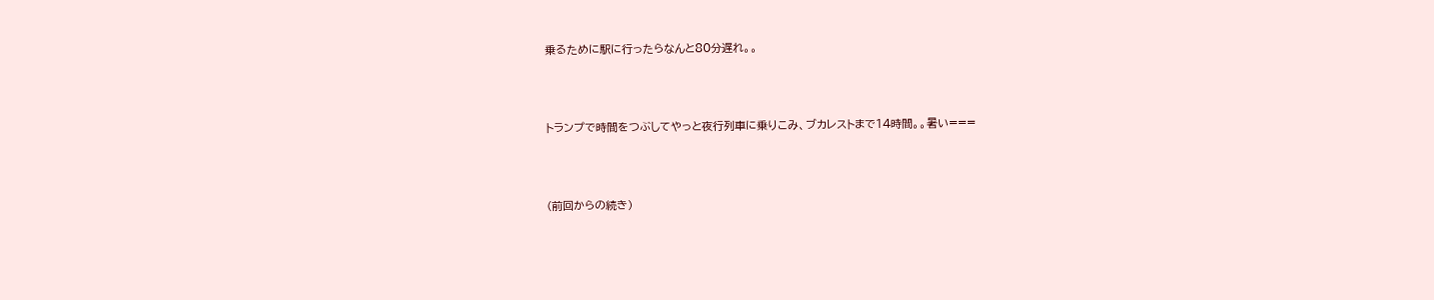乗るために駅に行ったらなんと80分遅れ。。



トランプで時間をつぶしてやっと夜行列車に乗りこみ、ブカレストまで14時間。。暑い===



(前回からの続き)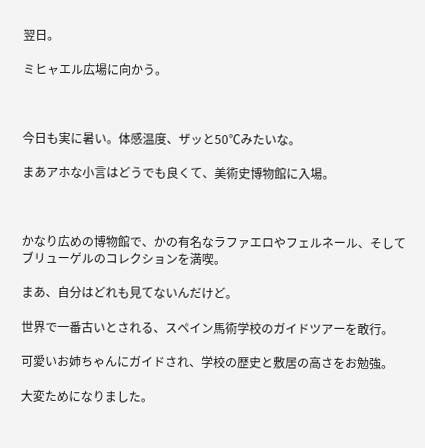翌日。

ミヒャエル広場に向かう。



今日も実に暑い。体感温度、ザッと50℃みたいな。

まあアホな小言はどうでも良くて、美術史博物館に入場。



かなり広めの博物館で、かの有名なラファエロやフェルネール、そしてブリューゲルのコレクションを満喫。

まあ、自分はどれも見てないんだけど。

世界で一番古いとされる、スペイン馬術学校のガイドツアーを敢行。

可愛いお姉ちゃんにガイドされ、学校の歴史と敷居の高さをお勉強。

大変ためになりました。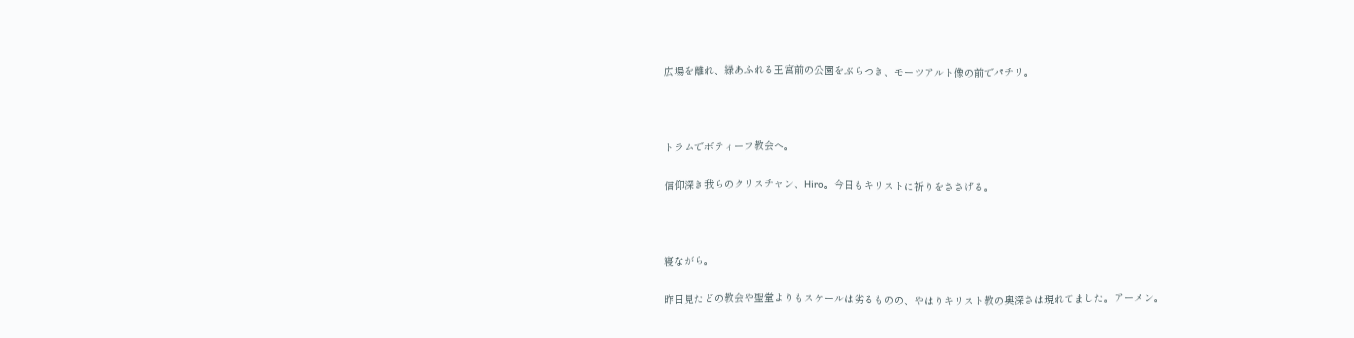広場を離れ、緑あふれる王宮前の公園をぶらつき、モーツアルト像の前でパチリ。



トラムでボティーフ教会へ。

信仰深き我らのクリスチャン、Hiro。今日もキリストに祈りをささげる。



寝ながら。

昨日見たどの教会や聖堂よりもスケールは劣るものの、やはりキリスト教の奥深さは現れてました。アーメン。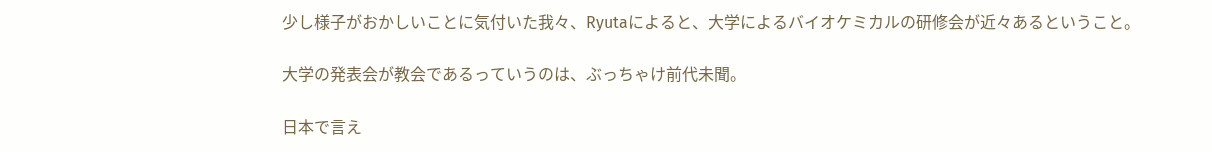少し様子がおかしいことに気付いた我々、Ryutaによると、大学によるバイオケミカルの研修会が近々あるということ。

大学の発表会が教会であるっていうのは、ぶっちゃけ前代未聞。

日本で言え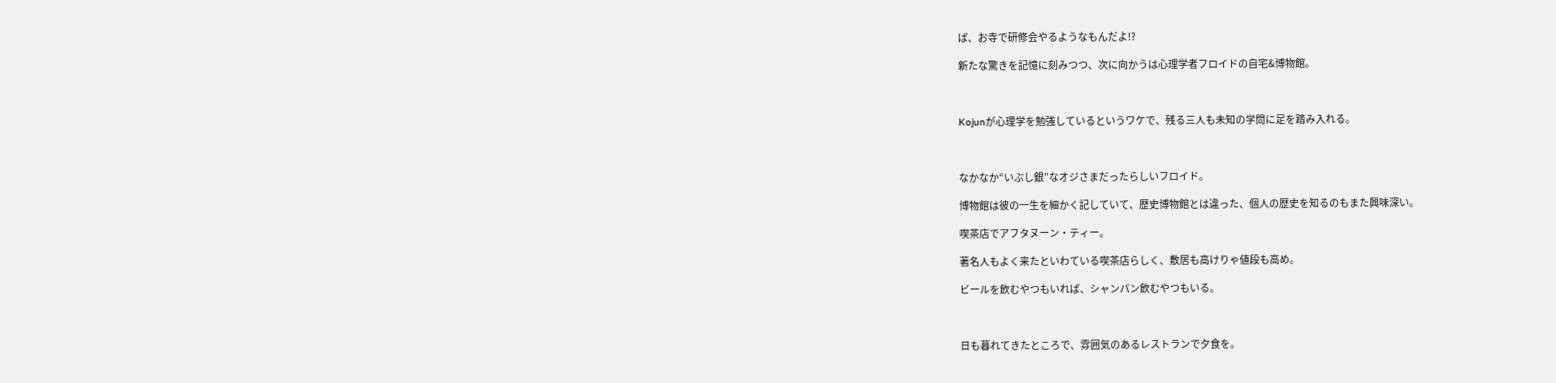ば、お寺で研修会やるようなもんだよ!?

新たな驚きを記憶に刻みつつ、次に向かうは心理学者フロイドの自宅&博物館。



Kojunが心理学を勉強しているというワケで、残る三人も未知の学問に足を踏み入れる。



なかなか“いぶし銀”なオジさまだったらしいフロイド。

博物館は彼の一生を細かく記していて、歴史博物館とは違った、個人の歴史を知るのもまた興味深い。

喫茶店でアフタヌーン・ティー。

著名人もよく来たといわている喫茶店らしく、敷居も高けりゃ値段も高め。

ビールを飲むやつもいれば、シャンパン飲むやつもいる。



日も暮れてきたところで、雰囲気のあるレストランで夕食を。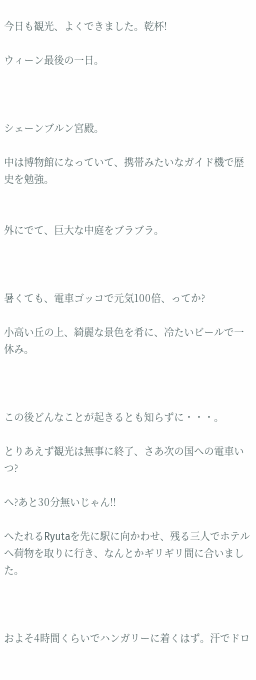今日も観光、よくできました。乾杯!

ウィーン最後の一日。



シェーンブルン宮殿。

中は博物館になっていて、携帯みたいなガイド機で歴史を勉強。


外にでて、巨大な中庭をブラブラ。



暑くても、電車ゴッコで元気100倍、ってか?

小高い丘の上、綺麗な景色を肴に、冷たいビールで一休み。



この後どんなことが起きるとも知らずに・・・。

とりあえず観光は無事に終了、さあ次の国への電車いつ?

へ?あと30分無いじゃん!!

へたれるRyutaを先に駅に向かわせ、残る三人でホテルへ荷物を取りに行き、なんとかギリギリ間に合いました。



およそ4時間くらいでハンガリーに着くはず。汗でドロ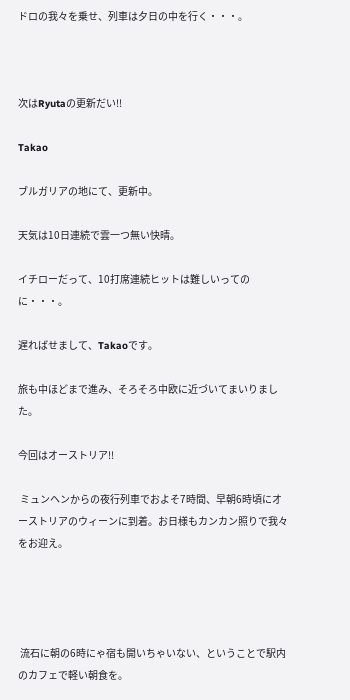ドロの我々を乗せ、列車は夕日の中を行く・・・。



次はRyutaの更新だい!!

Takao

ブルガリアの地にて、更新中。

天気は10日連続で雲一つ無い快晴。

イチローだって、10打席連続ヒットは難しいってのに・・・。

遅ればせまして、Takaoです。

旅も中ほどまで進み、そろそろ中欧に近づいてまいりました。

今回はオーストリア!!

 ミュンヘンからの夜行列車でおよそ7時間、早朝6時頃にオーストリアのウィーンに到着。お日様もカンカン照りで我々をお迎え。




 流石に朝の6時にゃ宿も開いちゃいない、ということで駅内のカフェで軽い朝食を。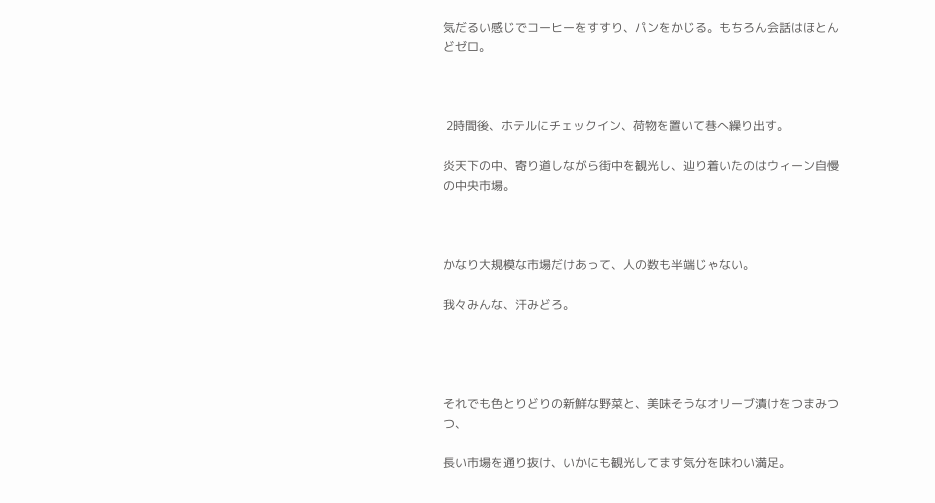気だるい感じでコーヒーをすすり、パンをかじる。もちろん会話はほとんどゼロ。



 2時間後、ホテルにチェックイン、荷物を置いて巷へ繰り出す。

炎天下の中、寄り道しながら街中を観光し、辿り着いたのはウィーン自慢の中央市場。



かなり大規模な市場だけあって、人の数も半端じゃない。

我々みんな、汗みどろ。




それでも色とりどりの新鮮な野菜と、美味そうなオリーブ漬けをつまみつつ、

長い市場を通り抜け、いかにも観光してます気分を味わい満足。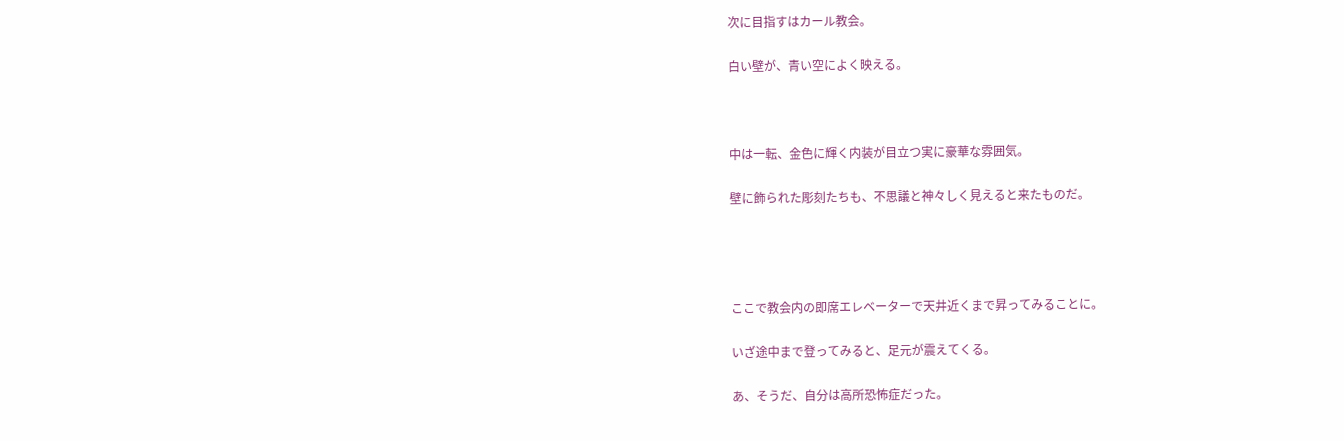次に目指すはカール教会。

白い壁が、青い空によく映える。



中は一転、金色に輝く内装が目立つ実に豪華な雰囲気。

壁に飾られた彫刻たちも、不思議と神々しく見えると来たものだ。




ここで教会内の即席エレベーターで天井近くまで昇ってみることに。

いざ途中まで登ってみると、足元が震えてくる。

あ、そうだ、自分は高所恐怖症だった。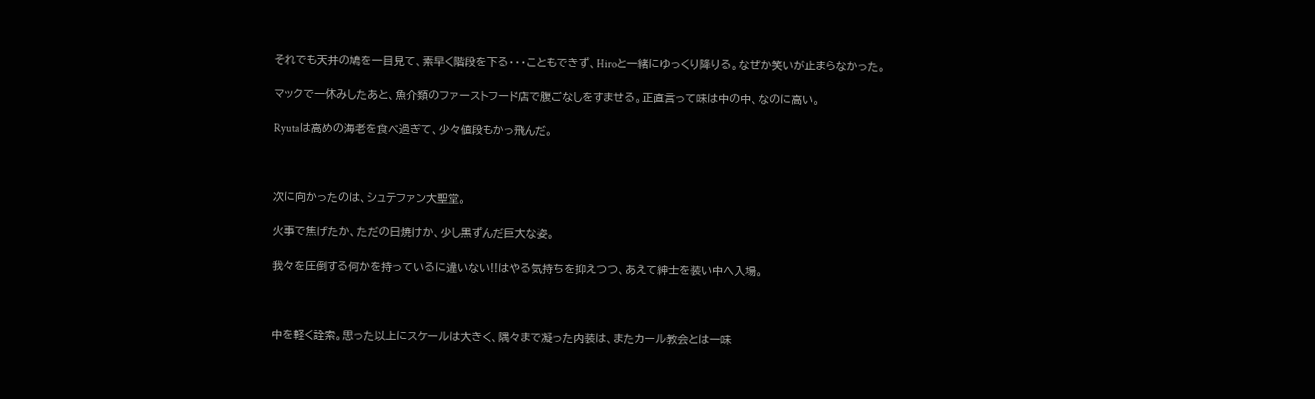それでも天井の鳩を一目見て、素早く階段を下る・・・こともできず、Hiroと一緒にゆっくり降りる。なぜか笑いが止まらなかった。

マックで一休みしたあと、魚介類のファーストフード店で腹ごなしをすませる。正直言って味は中の中、なのに高い。

Ryutaは高めの海老を食べ過ぎて、少々値段もかっ飛んだ。



次に向かったのは、シュテファン大聖堂。

火事で焦げたか、ただの日焼けか、少し黒ずんだ巨大な姿。

我々を圧倒する何かを持っているに違いない!!はやる気持ちを抑えつつ、あえて紳士を装い中へ入場。



中を軽く詮索。思った以上にスケールは大きく、隅々まで凝った内装は、またカール教会とは一味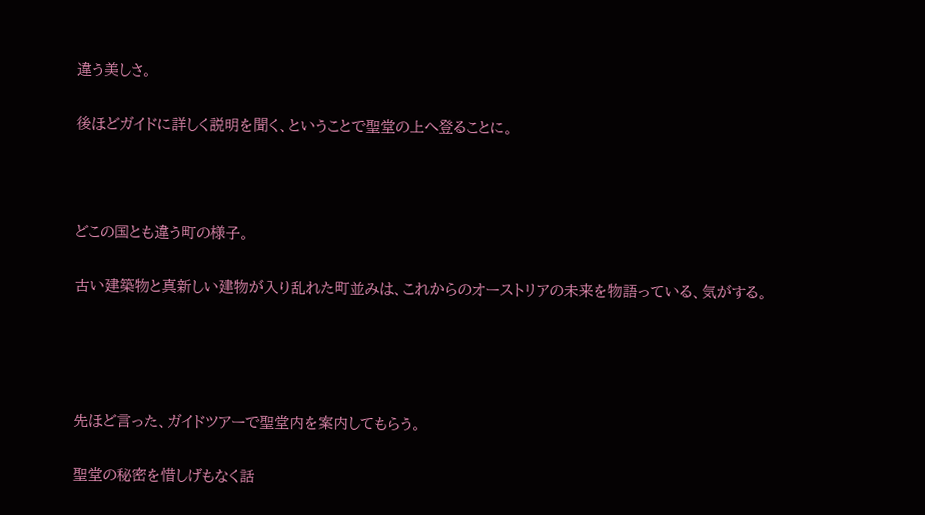違う美しさ。

後ほどガイドに詳しく説明を聞く、ということで聖堂の上へ登ることに。



どこの国とも違う町の様子。

古い建築物と真新しい建物が入り乱れた町並みは、これからのオーストリアの未来を物語っている、気がする。




先ほど言った、ガイドツアーで聖堂内を案内してもらう。

聖堂の秘密を惜しげもなく話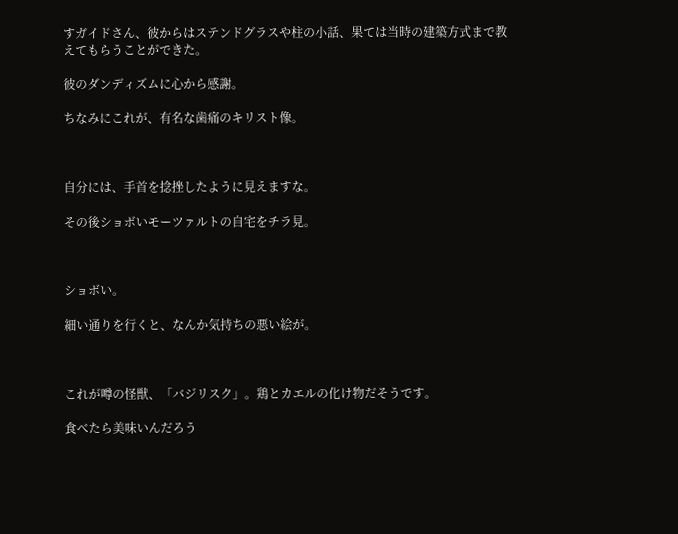すガイドさん、彼からはステンドグラスや柱の小話、果ては当時の建築方式まで教えてもらうことができた。

彼のダンディズムに心から感謝。

ちなみにこれが、有名な歯痛のキリスト像。



自分には、手首を捻挫したように見えますな。

その後ショボいモーツァルトの自宅をチラ見。



ショボい。

細い通りを行くと、なんか気持ちの悪い絵が。



これが噂の怪獣、「バジリスク」。鶏とカエルの化け物だそうです。

食べたら美味いんだろう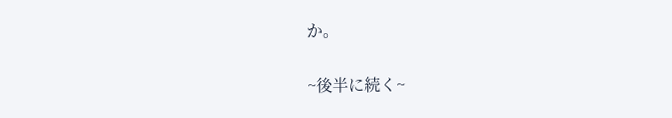か。

~後半に続く~